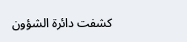كشفت دائرة الشؤون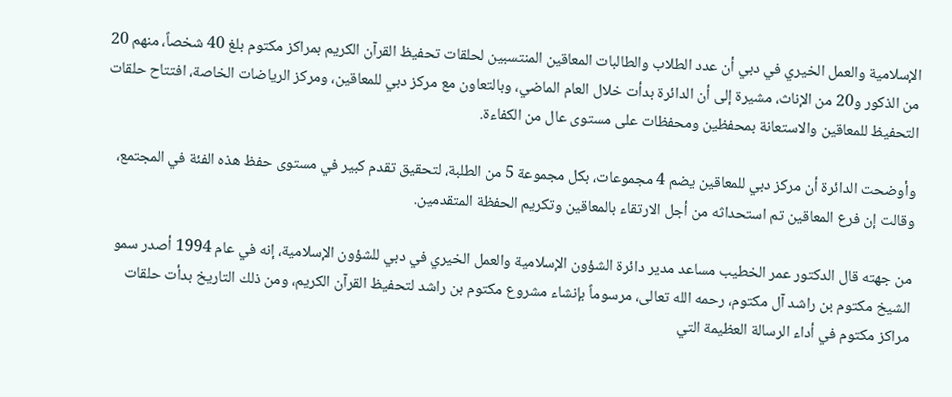الإسلامية والعمل الخيري في دبي أن عدد الطلاب والطالبات المعاقين المنتسبين لحلقات تحفيظ القرآن الكريم بمراكز مكتوم بلغ 40 شخصاً، منهم 20 من الذكور و20 من الإناث، مشيرة إلى أن الدائرة بدأت خلال العام الماضي، وبالتعاون مع مركز دبي للمعاقين، ومركز الرياضات الخاصة، افتتاح حلقات التحفيظ للمعاقين والاستعانة بمحفظين ومحفظات على مستوى عال من الكفاءة.

وأوضحت الدائرة أن مركز دبي للمعاقين يضم 4 مجموعات، بكل مجموعة 5 من الطلبة، لتحقيق تقدم كبير في مستوى حفظ هذه الفئة في المجتمع، وقالت إن فرع المعاقين تم استحداثه من أجل الارتقاء بالمعاقين وتكريم الحفظة المتقدمين.

من جهته قال الدكتور عمر الخطيب مساعد مدير دائرة الشؤون الإسلامية والعمل الخيري في دبي للشؤون الإسلامية، إنه في عام 1994 أصدر سمو الشيخ مكتوم بن راشد آل مكتوم، رحمه الله تعالى، مرسوماً بإنشاء مشروع مكتوم بن راشد لتحفيظ القرآن الكريم، ومن ذلك التاريخ بدأت حلقات مراكز مكتوم في أداء الرسالة العظيمة التي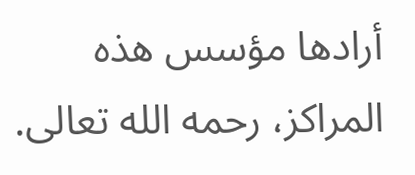أرادها مؤسس هذه المراكز، رحمه الله تعالى.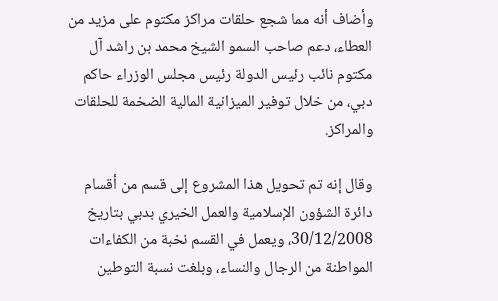وأضاف أنه مما شجع حلقات مراكز مكتوم على مزيد من العطاء، دعم صاحب السمو الشيخ محمد بن راشد آل مكتوم نائب رئيس الدولة رئيس مجلس الوزراء حاكم دبي، من خلال توفير الميزانية المالية الضخمة للحلقات والمراكز.

وقال إنه تم تحويل هذا المشروع إلى قسم من أقسام دائرة الشؤون الإسلامية والعمل الخيري بدبي بتاريخ 30/12/2008، ويعمل في القسم نخبة من الكفاءات المواطنة من الرجال والنساء، وبلغت نسبة التوطين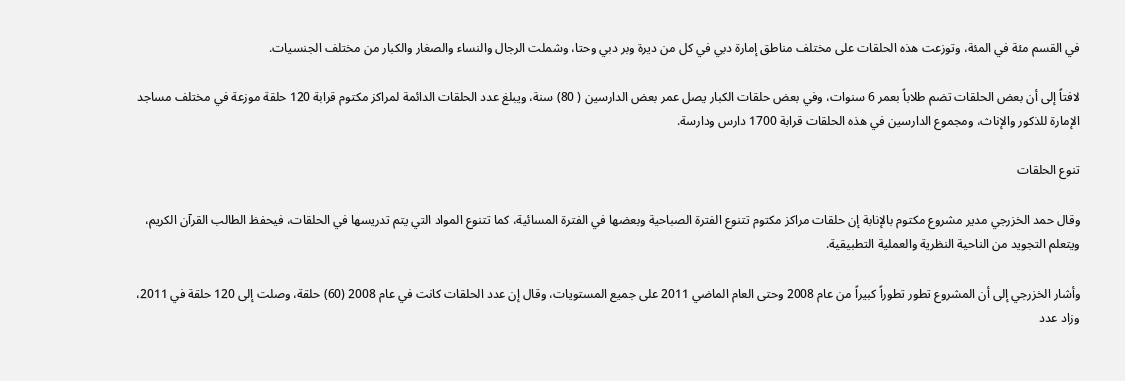في القسم مئة في المئة، وتوزعت هذه الحلقات على مختلف مناطق إمارة دبي في كل من ديرة وبر دبي وحتا، وشملت الرجال والنساء والصغار والكبار من مختلف الجنسيات.

لافتاً إلى أن بعض الحلقات تضم طلاباً بعمر 6 سنوات، وفي بعض حلقات الكبار يصل عمر بعض الدارسين ( 80) سنة، ويبلغ عدد الحلقات الدائمة لمراكز مكتوم قرابة 120 حلقة موزعة في مختلف مساجد الإمارة للذكور والإناث، ومجموع الدارسين في هذه الحلقات قرابة 1700 دارس ودارسة.

تنوع الحلقات

وقال حمد الخزرجي مدير مشروع مكتوم بالإنابة إن حلقات مراكز مكتوم تتنوع الفترة الصباحية وبعضها في الفترة المسائية، كما تتنوع المواد التي يتم تدريسها في الحلقات، فيحفظ الطالب القرآن الكريم، ويتعلم التجويد من الناحية النظرية والعملية التطبيقية.

وأشار الخزرجي إلى أن المشروع تطور تطوراً كبيراً من عام 2008 وحتى العام الماضي 2011 على جميع المستويات، وقال إن عدد الحلقات كانت في عام 2008 (60) حلقة، وصلت إلى 120 حلقة في 2011، وزاد عدد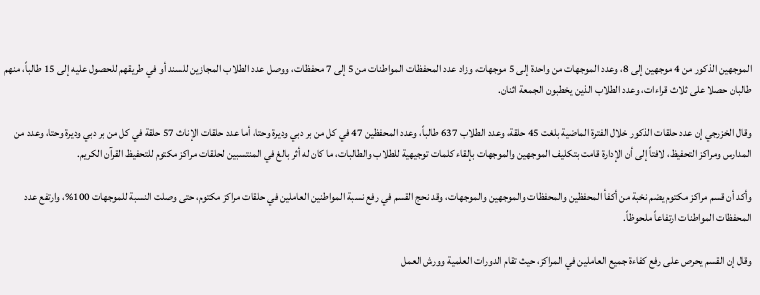الموجهين الذكور من 4 موجهين إلى 8، وعدد الموجهات من واحدة إلى 5 موجهات، وزاد عدد المحفظات المواطنات من 5 إلى 7 محفظات، ووصل عدد الطلاب المجازين للسند أو في طريقهم للحصول عليه إلى 15 طالباً، منهم طالبان حصلا على ثلاث قراءات، وعدد الطلاب الذين يخطبون الجمعة اثنان.

وقال الخزرجي إن عدد حلقات الذكور خلال الفترة الماضية بلغت 45 حلقة، وعدد الطلاب 637 طالباً، وعدد المحفظين 47 في كل من بر دبي وديرة وحتا، أما عدد حلقات الإناث 57 حلقة في كل من بر دبي وديرة وحتا، وعدد من المدارس ومراكز التحفيظ، لافتاً إلى أن الإدارة قامت بتكليف الموجهين والموجهات بإلقاء كلمات توجيهية للطلاب والطالبات، ما كان له أثر بالغ في المنتسبين لحلقات مراكز مكتوم للتحفيظ القرآن الكريم.

وأكد أن قسم مراكز مكتوم يضم نخبة من أكفأ المحفظين والمحفظات والموجهين والموجهات، وقد نحج القسم في رفع نسبة المواطنين العاملين في حلقات مراكز مكتوم، حتى وصلت النسبة للموجهات 100%، وارتفع عدد المحفظات المواطنات ارتفاعاً ملحوظاً.

وقال إن القسم يحرص على رفع كفاءة جميع العاملين في المراكز، حيث تقام الدورات العلمية وورش العمل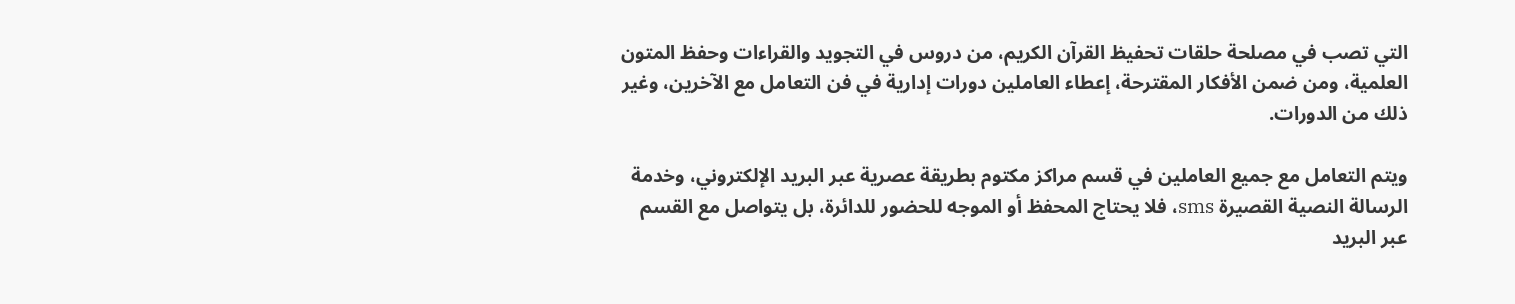التي تصب في مصلحة حلقات تحفيظ القرآن الكريم، من دروس في التجويد والقراءات وحفظ المتون العلمية، ومن ضمن الأفكار المقترحة، إعطاء العاملين دورات إدارية في فن التعامل مع الآخرين، وغير ذلك من الدورات.

ويتم التعامل مع جميع العاملين في قسم مراكز مكتوم بطريقة عصرية عبر البريد الإلكتروني، وخدمة الرسالة النصية القصيرة sms، فلا يحتاج المحفظ أو الموجه للحضور للدائرة، بل يتواصل مع القسم عبر البريد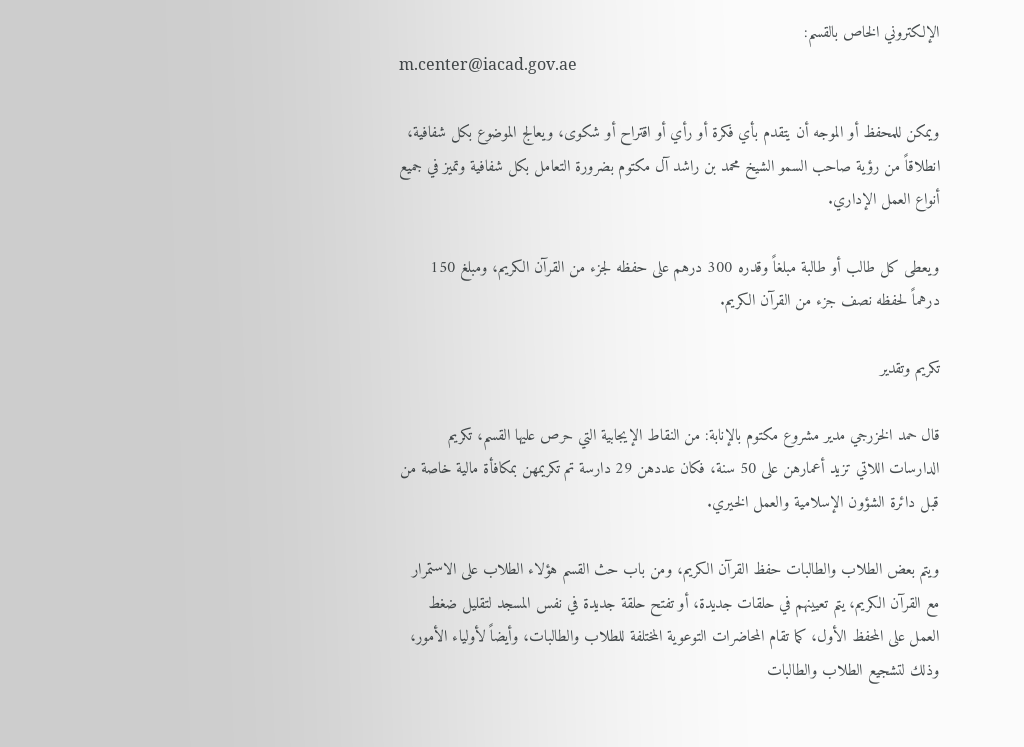الإلكتروني الخاص بالقسم:
m.center@iacad.gov.ae

ويمكن للمحفظ أو الموجه أن يتقدم بأي فكرة أو رأي أو اقتراح أو شكوى، ويعالج الموضوع بكل شفافية، انطلاقاً من رؤية صاحب السمو الشيخ محمد بن راشد آل مكتوم بضرورة التعامل بكل شفافية وتميز في جميع أنواع العمل الإداري.

ويعطى كل طالب أو طالبة مبلغاً وقدره 300 درهم على حفظه لجزء من القرآن الكريم، ومبلغ 150 درهماً لحفظه نصف جزء من القرآن الكريم.

تكريم وتقدير

قال حمد الخزرجي مدير مشروع مكتوم بالإنابة: من النقاط الإيجابية التي حرص عليها القسم، تكريم الدارسات اللاتي تزيد أعمارهن على 50 سنة، فكان عددهن 29 دارسة تم تكريمهن بمكافأة مالية خاصة من قبل دائرة الشؤون الإسلامية والعمل الخيري.

ويتم بعض الطلاب والطالبات حفظ القرآن الكريم، ومن باب حث القسم هؤلاء الطلاب على الاستمرار مع القرآن الكريم، يتم تعيينهم في حلقات جديدة، أو تفتح حلقة جديدة في نفس المسجد لتقليل ضغط العمل على المحفظ الأول، كما تقام المحاضرات التوعوية المختلفة للطلاب والطالبات، وأيضاً لأولياء الأمور، وذلك لتشجيع الطلاب والطالبات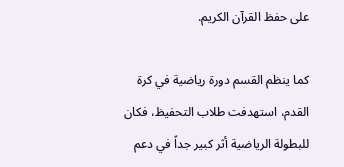على حفظ القرآن الكريم.

كما ينظم القسم دورة رياضية في كرة القدم، استهدفت طلاب التحفيظ، فكان للبطولة الرياضية أثر كبير جداً في دعم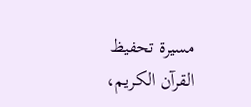مسيرة تحفيظ القرآن الكريم،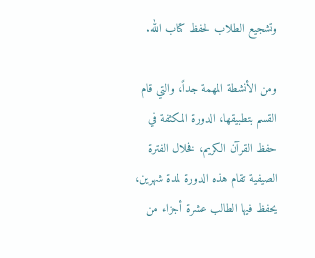وتشجيع الطلاب لحفظ كتاب الله.

ومن الأنشطة المهمة جداً، والتي قام القسم بتطبيقها، الدورة المكثفة في حفظ القرآن الكريم، فخلال الفترة الصيفية تقام هذه الدورة لمدة شهرين، يحفظ فيها الطالب عشرة أجزاء من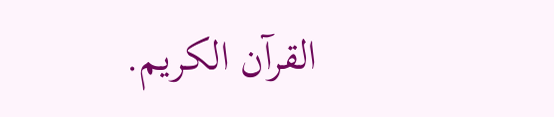القرآن الكريم.